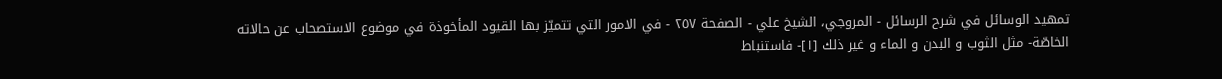تمهيد الوسائل في شرح الرسائل - المروجي، الشيخ علي - الصفحة ٢٥٧ - في الامور التي تتميّز بها القيود المأخوذة في موضوع الاستصحاب عن حالاته
الخاصّة- مثل الثوب و البدن و الماء و غير ذلك [١]- فاستنباط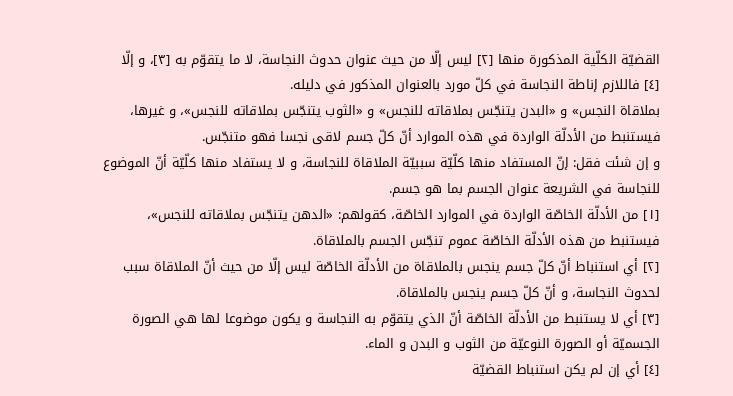القضيّة الكلّية المذكورة منها [٢] ليس إلّا من حيث عنوان حدوث النجاسة، لا ما يتقوّم به [٣]، و إلّا [٤] فاللازم إناطة النجاسة في كلّ مورد بالعنوان المذكور في دليله.
بملاقاة النجس» و «البدن يتنجّس بملاقاته للنجس» و «الثوب يتنجّس بملاقاته للنجس»، و غيرها، فيستنبط من الأدلّة الواردة في هذه الموارد أنّ كلّ جسم لاقى نجسا فهو متنجّس.
و إن شئت فقل: إنّ المستفاد منها كلّيّة سببيّة الملاقاة للنجاسة، و لا يستفاد منها كلّيّة أنّ الموضوع للنجاسة في الشريعة عنوان الجسم بما هو جسم.
[١] من الأدلّة الخاصّة الواردة في الموارد الخاصّة، كقولهم: «الدهن يتنجّس بملاقاته للنجس»، فيستنبط من هذه الأدلّة الخاصّة عموم تنجّس الجسم بالملاقاة.
[٢] أي استنباط أنّ كلّ جسم ينجس بالملاقاة من الأدلّة الخاصّة ليس إلّا من حيث أنّ الملاقاة سبب لحدوث النجاسة، و أنّ كلّ جسم ينجس بالملاقاة.
[٣] أي لا يستنبط من الأدلّة الخاصّة أنّ الذي يتقوّم به النجاسة و يكون موضوعا لها هي الصورة الجسميّة أو الصورة النوعيّة من الثوب و البدن و الماء.
[٤] أي إن لم يكن استنباط القضيّة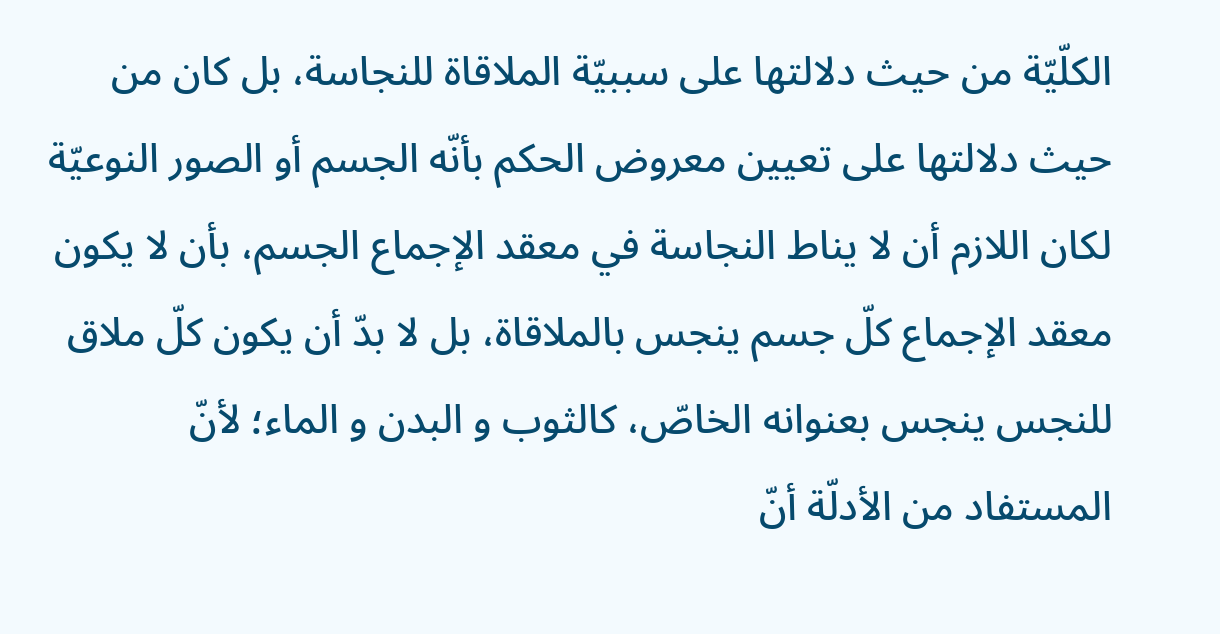الكلّيّة من حيث دلالتها على سببيّة الملاقاة للنجاسة، بل كان من حيث دلالتها على تعيين معروض الحكم بأنّه الجسم أو الصور النوعيّة لكان اللازم أن لا يناط النجاسة في معقد الإجماع الجسم، بأن لا يكون معقد الإجماع كلّ جسم ينجس بالملاقاة، بل لا بدّ أن يكون كلّ ملاق للنجس ينجس بعنوانه الخاصّ، كالثوب و البدن و الماء؛ لأنّ المستفاد من الأدلّة أنّ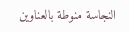النجاسة منوطة بالعناوين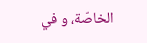الخاصّة، و في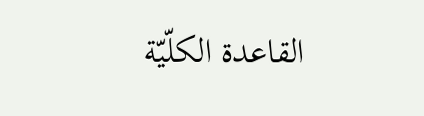القاعدة الكلّيّة